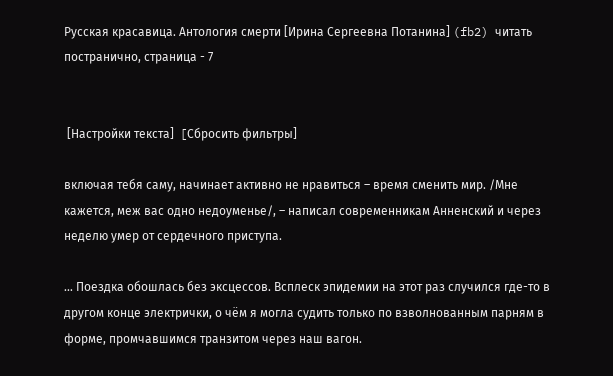Русская красавица. Антология смерти [Ирина Сергеевна Потанина] (fb2) читать постранично, страница - 7


 [Настройки текста]  [Cбросить фильтры]

включая тебя саму, начинает активно не нравиться – время сменить мир. /Мне кажется, меж вас одно недоуменье/, – написал современникам Анненский и через неделю умер от сердечного приступа.

… Поездка обошлась без эксцессов. Всплеск эпидемии на этот раз случился где-то в другом конце электрички, о чём я могла судить только по взволнованным парням в форме, промчавшимся транзитом через наш вагон.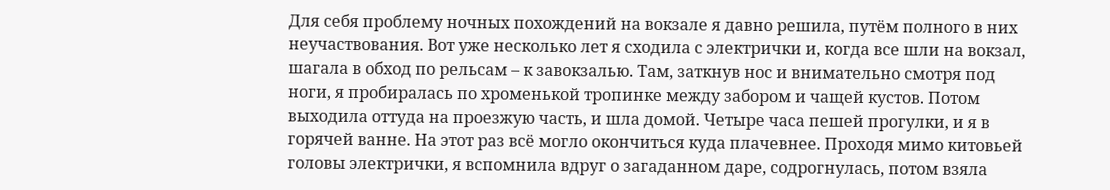Для себя проблему ночных похождений на вокзале я давно решила, путём полного в них неучаствования. Вот уже несколько лет я сходила с электрички и, когда все шли на вокзал, шагала в обход по рельсам – к завокзалью. Там, заткнув нос и внимательно смотря под ноги, я пробиралась по хроменькой тропинке между забором и чащей кустов. Потом выходила оттуда на проезжую часть, и шла домой. Четыре часа пешей прогулки, и я в горячей ванне. На этот раз всё могло окончиться куда плачевнее. Проходя мимо китовьей головы электрички, я вспомнила вдруг о загаданном даре, содрогнулась, потом взяла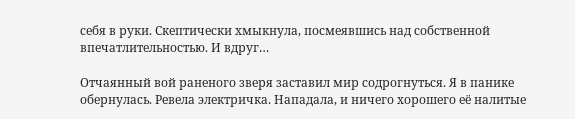себя в руки. Скептически хмыкнула, посмеявшись над собственной впечатлительностью. И вдруг…

Отчаянный вой раненого зверя заставил мир содрогнуться. Я в панике обернулась. Ревела электричка. Нападала, и ничего хорошего её налитые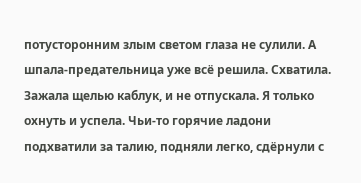потусторонним злым светом глаза не сулили. А шпала-предательница уже всё решила. Схватила. Зажала щелью каблук, и не отпускала. Я только охнуть и успела. Чьи-то горячие ладони подхватили за талию, подняли легко, сдёрнули с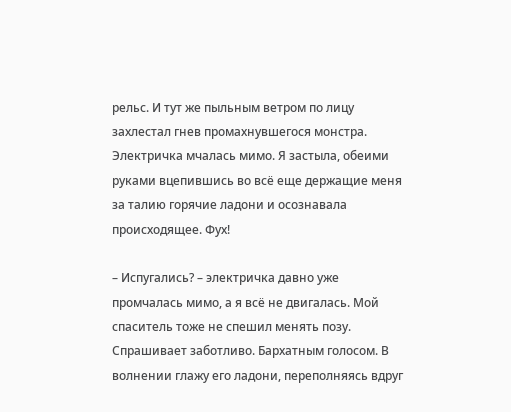рельс. И тут же пыльным ветром по лицу захлестал гнев промахнувшегося монстра. Электричка мчалась мимо. Я застыла, обеими руками вцепившись во всё еще держащие меня за талию горячие ладони и осознавала происходящее. Фух!

– Испугались? – электричка давно уже промчалась мимо, а я всё не двигалась. Мой спаситель тоже не спешил менять позу. Спрашивает заботливо. Бархатным голосом. В волнении глажу его ладони, переполняясь вдруг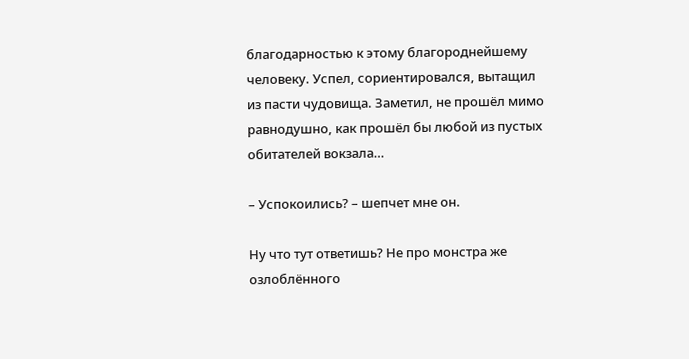благодарностью к этому благороднейшему человеку. Успел, сориентировался, вытащил из пасти чудовища. Заметил, не прошёл мимо равнодушно, как прошёл бы любой из пустых обитателей вокзала…

– Успокоились? – шепчет мне он.

Ну что тут ответишь? Не про монстра же озлоблённого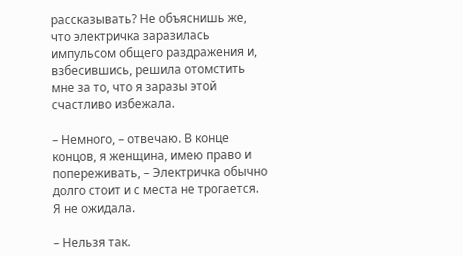рассказывать? Не объяснишь же, что электричка заразилась импульсом общего раздражения и, взбесившись, решила отомстить мне за то, что я заразы этой счастливо избежала.

– Немного, – отвечаю. В конце концов, я женщина, имею право и попереживать, – Электричка обычно долго стоит и с места не трогается. Я не ожидала.

– Нельзя так.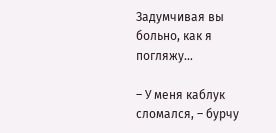Задумчивая вы больно, как я погляжу…

– У меня каблук сломался, – бурчу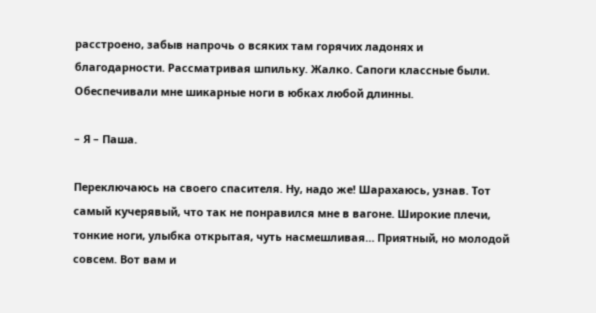расстроено, забыв напрочь о всяких там горячих ладонях и благодарности. Рассматривая шпильку. Жалко. Сапоги классные были. Обеспечивали мне шикарные ноги в юбках любой длинны.

– Я – Паша.

Переключаюсь на своего спасителя. Ну, надо же! Шарахаюсь, узнав. Тот самый кучерявый, что так не понравился мне в вагоне. Широкие плечи, тонкие ноги, улыбка открытая, чуть насмешливая… Приятный, но молодой совсем. Вот вам и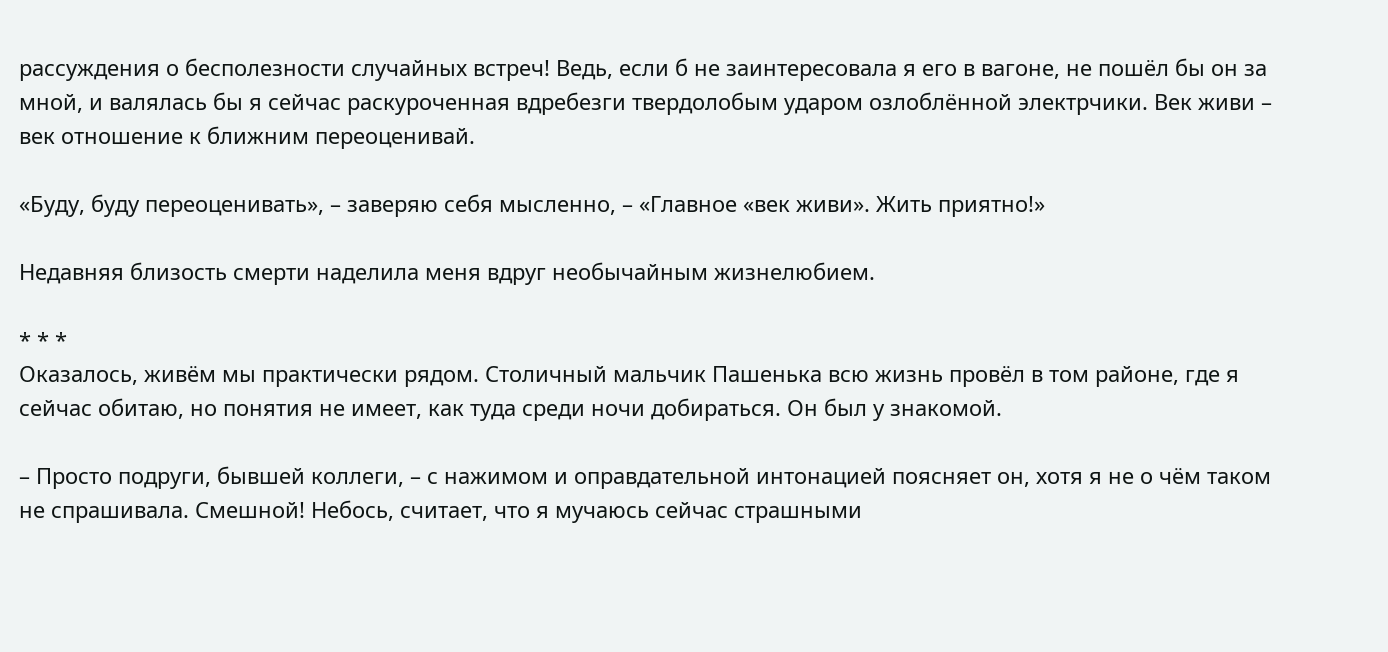рассуждения о бесполезности случайных встреч! Ведь, если б не заинтересовала я его в вагоне, не пошёл бы он за мной, и валялась бы я сейчас раскуроченная вдребезги твердолобым ударом озлоблённой электрчики. Век живи – век отношение к ближним переоценивай.

«Буду, буду переоценивать», – заверяю себя мысленно, – «Главное «век живи». Жить приятно!»

Недавняя близость смерти наделила меня вдруг необычайным жизнелюбием.

* * *
Оказалось, живём мы практически рядом. Столичный мальчик Пашенька всю жизнь провёл в том районе, где я сейчас обитаю, но понятия не имеет, как туда среди ночи добираться. Он был у знакомой.

– Просто подруги, бывшей коллеги, – с нажимом и оправдательной интонацией поясняет он, хотя я не о чём таком не спрашивала. Смешной! Небось, считает, что я мучаюсь сейчас страшными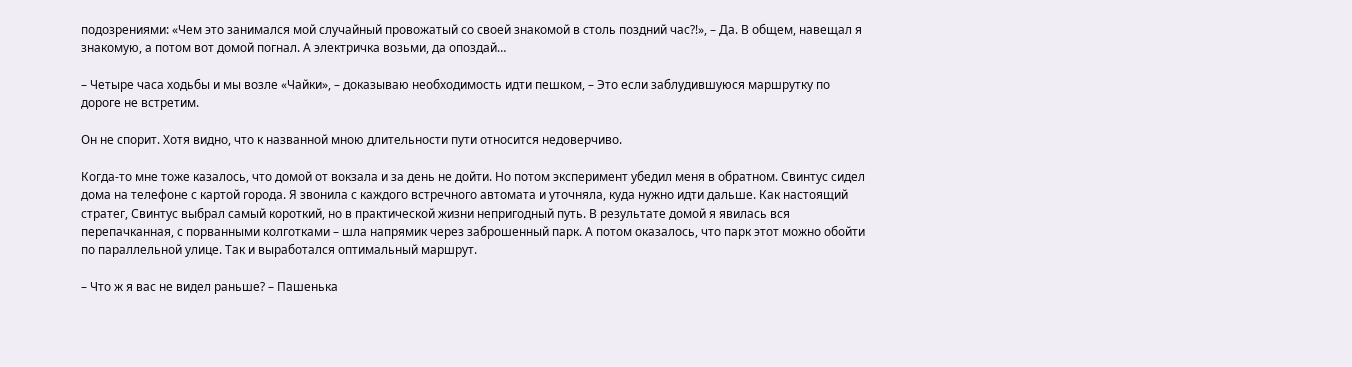подозрениями: «Чем это занимался мой случайный провожатый со своей знакомой в столь поздний час?!», – Да. В общем, навещал я знакомую, а потом вот домой погнал. А электричка возьми, да опоздай…

– Четыре часа ходьбы и мы возле «Чайки», – доказываю необходимость идти пешком, – Это если заблудившуюся маршрутку по дороге не встретим.

Он не спорит. Хотя видно, что к названной мною длительности пути относится недоверчиво.

Когда-то мне тоже казалось, что домой от вокзала и за день не дойти. Но потом эксперимент убедил меня в обратном. Свинтус сидел дома на телефоне с картой города. Я звонила с каждого встречного автомата и уточняла, куда нужно идти дальше. Как настоящий стратег, Свинтус выбрал самый короткий, но в практической жизни непригодный путь. В результате домой я явилась вся перепачканная, с порванными колготками – шла напрямик через заброшенный парк. А потом оказалось, что парк этот можно обойти по параллельной улице. Так и выработался оптимальный маршрут.

– Что ж я вас не видел раньше? – Пашенька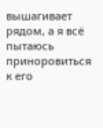вышагивает рядом, а я всё пытаюсь приноровиться к его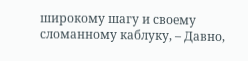широкому шагу и своему сломанному каблуку, – Давно,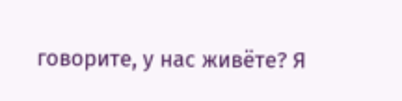говорите, у нас живёте? Я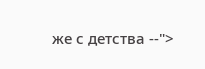же с детства --">